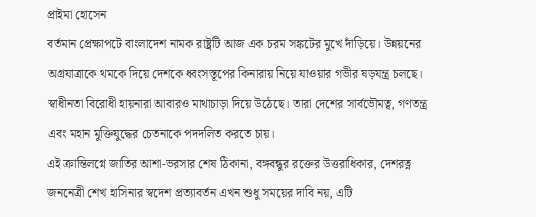প্রাইমা হোসেন
বর্তমান প্রেক্ষাপটে বাংলাদেশ নামক রাষ্ট্রটি আজ এক চরম সঙ্কটের মুখে দাঁড়িয়ে। উন্নয়নের অগ্রযাত্রাকে থমকে দিয়ে দেশকে ধ্বংসস্তূপের কিনারায় নিয়ে যাওয়ার গভীর ষড়যন্ত্র চলছে। স্বাধীনতা বিরোধী হায়নারা আবারও মাথাচাড়া দিয়ে উঠেছে। তারা দেশের সার্বভৌমত্ব, গণতন্ত্র এবং মহান মুক্তিযুদ্ধের চেতনাকে পদদলিত করতে চায়।
এই ক্রান্তিলগ্নে জাতির আশা-ভরসার শেষ ঠিকানা, বঙ্গবন্ধুর রক্তের উত্তরাধিকার, দেশরত্ন জননেত্রী শেখ হাসিনার স্বদেশ প্রত্যাবর্তন এখন শুধু সময়ের দাবি নয়, এটি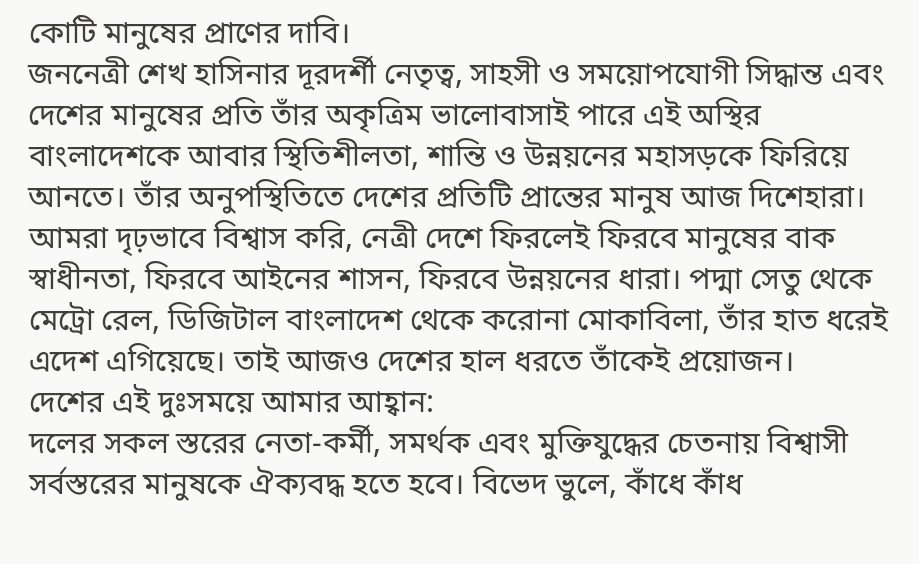কোটি মানুষের প্রাণের দাবি।
জননেত্রী শেখ হাসিনার দূরদর্শী নেতৃত্ব, সাহসী ও সময়োপযোগী সিদ্ধান্ত এবং দেশের মানুষের প্রতি তাঁর অকৃত্রিম ভালোবাসাই পারে এই অস্থির বাংলাদেশকে আবার স্থিতিশীলতা, শান্তি ও উন্নয়নের মহাসড়কে ফিরিয়ে আনতে। তাঁর অনুপস্থিতিতে দেশের প্রতিটি প্রান্তের মানুষ আজ দিশেহারা।
আমরা দৃঢ়ভাবে বিশ্বাস করি, নেত্রী দেশে ফিরলেই ফিরবে মানুষের বাক স্বাধীনতা, ফিরবে আইনের শাসন, ফিরবে উন্নয়নের ধারা। পদ্মা সেতু থেকে মেট্রো রেল, ডিজিটাল বাংলাদেশ থেকে করোনা মোকাবিলা, তাঁর হাত ধরেই এদেশ এগিয়েছে। তাই আজও দেশের হাল ধরতে তাঁকেই প্রয়োজন।
দেশের এই দুঃসময়ে আমার আহ্বান:
দলের সকল স্তরের নেতা-কর্মী, সমর্থক এবং মুক্তিযুদ্ধের চেতনায় বিশ্বাসী সর্বস্তরের মানুষকে ঐক্যবদ্ধ হতে হবে। বিভেদ ভুলে, কাঁধে কাঁধ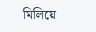মিলিয়ে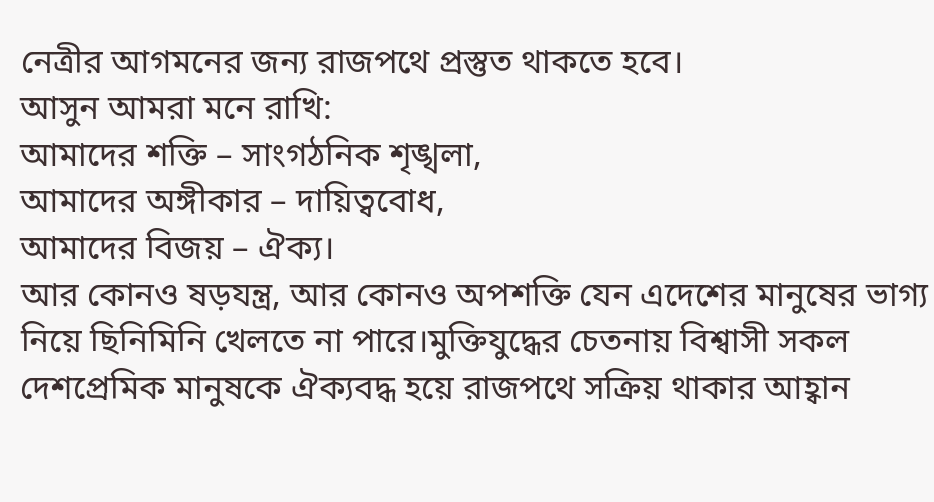নেত্রীর আগমনের জন্য রাজপথে প্রস্তুত থাকতে হবে।
আসুন আমরা মনে রাখি:
আমাদের শক্তি – সাংগঠনিক শৃঙ্খলা,
আমাদের অঙ্গীকার – দায়িত্ববোধ,
আমাদের বিজয় – ঐক্য।
আর কোনও ষড়যন্ত্র, আর কোনও অপশক্তি যেন এদেশের মানুষের ভাগ্য নিয়ে ছিনিমিনি খেলতে না পারে।মুক্তিযুদ্ধের চেতনায় বিশ্বাসী সকল দেশপ্রেমিক মানুষকে ঐক্যবদ্ধ হয়ে রাজপথে সক্রিয় থাকার আহ্বান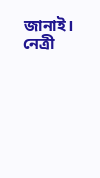জানাই।
নেত্রী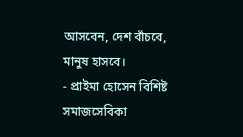আসবেন, দেশ বাঁচবে, মানুষ হাসবে।
- প্রাইমা হোসেন বিশিষ্ট সমাজসেবিকা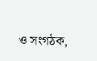ও সংগঠক,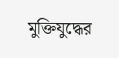মুক্তিযুদ্ধের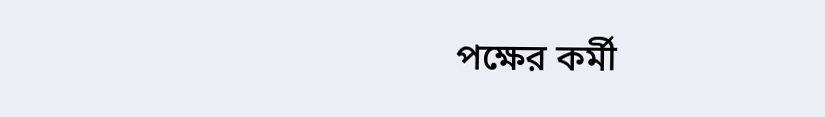পক্ষের কর্মী